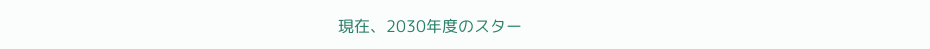現在、2030年度のスター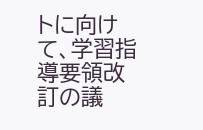トに向けて、学習指導要領改訂の議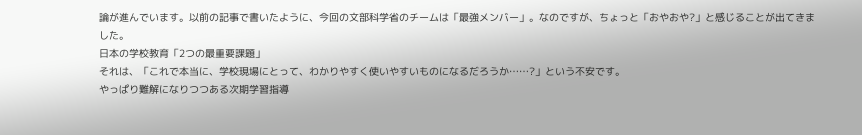論が進んでいます。以前の記事で書いたように、今回の文部科学省のチームは「最強メンバー」。なのですが、ちょっと「おやおや?」と感じることが出てきました。
日本の学校教育「2つの最重要課題」
それは、「これで本当に、学校現場にとって、わかりやすく使いやすいものになるだろうか……?」という不安です。
やっぱり難解になりつつある次期学習指導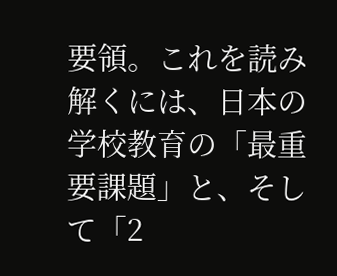要領。これを読み解くには、日本の学校教育の「最重要課題」と、そして「2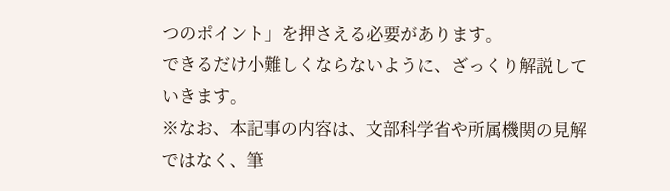つのポイント」を押さえる必要があります。
できるだけ小難しくならないように、ざっくり解説していきます。
※なお、本記事の内容は、文部科学省や所属機関の見解ではなく、筆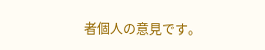者個人の意見です。